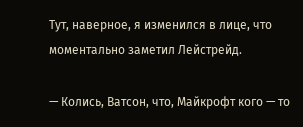Тут, наверное, я изменился в лице, что моментально заметил Лейстрейд.

— Колись, Ватсон, что, Майкрофт кого — то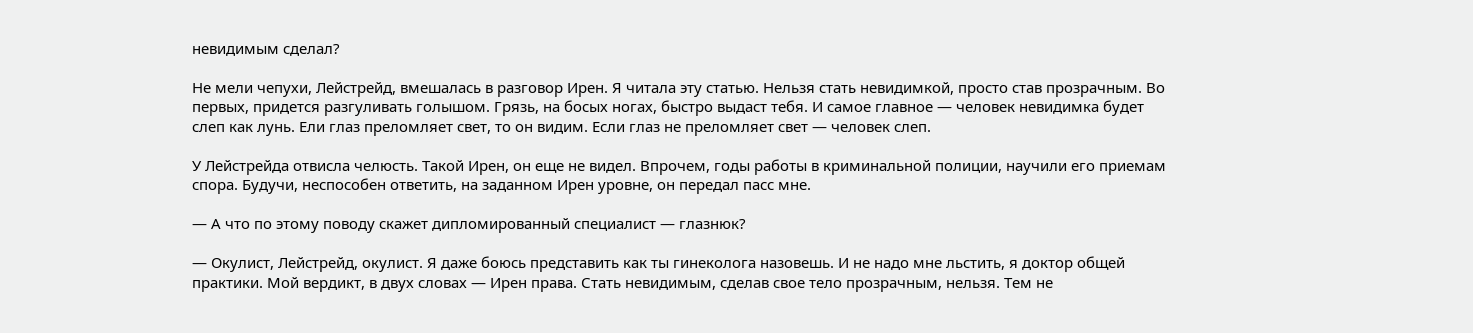невидимым сделал?

Не мели чепухи, Лейстрейд, вмешалась в разговор Ирен. Я читала эту статью. Нельзя стать невидимкой, просто став прозрачным. Во первых, придется разгуливать голышом. Грязь, на босых ногах, быстро выдаст тебя. И самое главное — человек невидимка будет слеп как лунь. Ели глаз преломляет свет, то он видим. Если глаз не преломляет свет — человек слеп.

У Лейстрейда отвисла челюсть. Такой Ирен, он еще не видел. Впрочем, годы работы в криминальной полиции, научили его приемам спора. Будучи, неспособен ответить, на заданном Ирен уровне, он передал пасс мне.

— А что по этому поводу скажет дипломированный специалист — глазнюк?

— Окулист, Лейстрейд, окулист. Я даже боюсь представить как ты гинеколога назовешь. И не надо мне льстить, я доктор общей практики. Мой вердикт, в двух словах — Ирен права. Стать невидимым, сделав свое тело прозрачным, нельзя. Тем не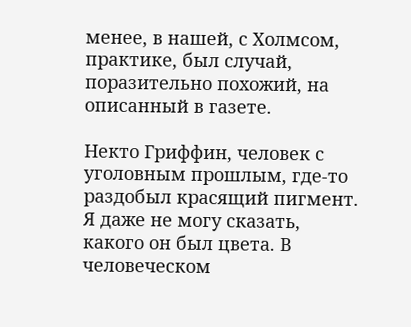менее, в нашей, с Холмсом, практике, был случай, поразительно похожий, на описанный в газете.

Некто Гриффин, человек с уголовным прошлым, где-то раздобыл красящий пигмент. Я даже не могу сказать, какого он был цвета. В человеческом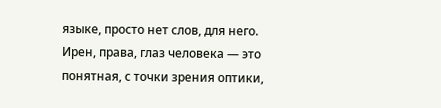языке, просто нет слов, для него. Ирен, права, глаз человека — это понятная, с точки зрения оптики,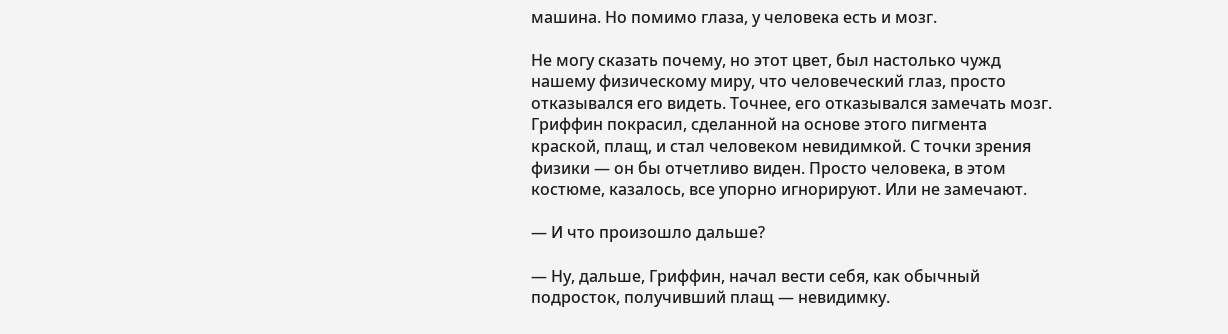машина. Но помимо глаза, у человека есть и мозг.

Не могу сказать почему, но этот цвет, был настолько чужд нашему физическому миру, что человеческий глаз, просто отказывался его видеть. Точнее, его отказывался замечать мозг. Гриффин покрасил, сделанной на основе этого пигмента краской, плащ, и стал человеком невидимкой. С точки зрения физики — он бы отчетливо виден. Просто человека, в этом костюме, казалось, все упорно игнорируют. Или не замечают.

— И что произошло дальше?

— Ну, дальше, Гриффин, начал вести себя, как обычный подросток, получивший плащ — невидимку.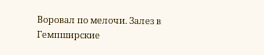Воровал по мелочи. Залез в Гемпширские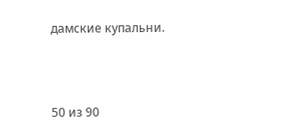дамские купальни.



50 из 90